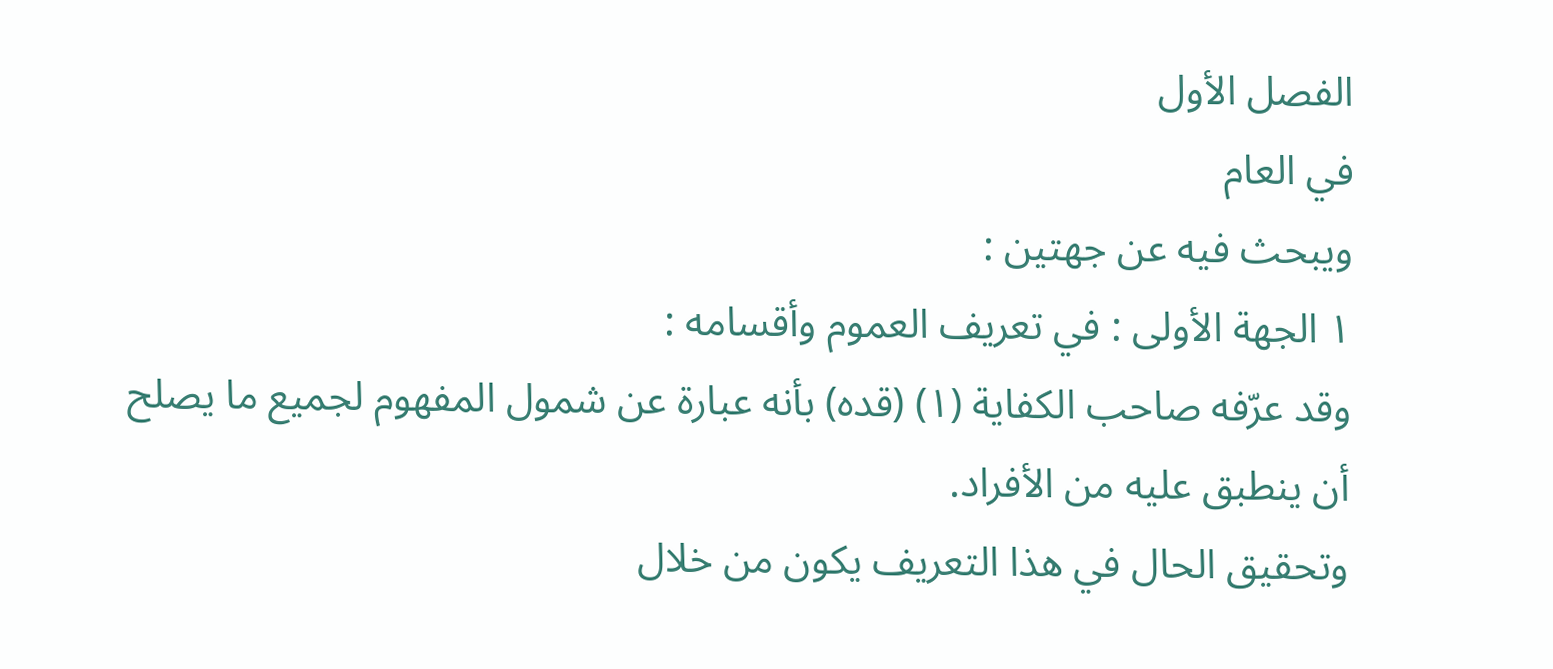الفصل الأول
في العام
ويبحث فيه عن جهتين :
١ الجهة الأولى : في تعريف العموم وأقسامه :
وقد عرّفه صاحب الكفاية (١) (قده) بأنه عبارة عن شمول المفهوم لجميع ما يصلح أن ينطبق عليه من الأفراد.
وتحقيق الحال في هذا التعريف يكون من خلال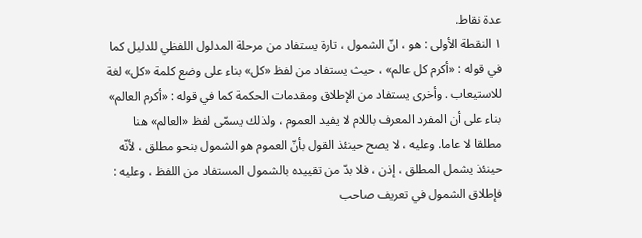عدة نقاط.
١ النقطة الأولى : هو ، انّ الشمول ، تارة يستفاد من مرحلة المدلول اللفظي للدليل كما في قوله : «أكرم كل عالم» ، حيث يستفاد من لفظ «كل» بناء على وضع كلمة «كل» لغة للاستيعاب . وأخرى يستفاد من الإطلاق ومقدمات الحكمة كما في قوله : «أكرم العالم» بناء على أن المفرد المعرف باللام لا يفيد العموم ، ولذلك يسمّى لفظ «العالم» هنا مطلقا لا عاما. وعليه ، لا يصح حينئذ القول بأنّ العموم هو الشمول بنحو مطلق ، لأنّه حينئذ يشمل المطلق ، إذن ، فلا بدّ من تقييده بالشمول المستفاد من اللفظ ، وعليه : فإطلاق الشمول في تعريف صاحب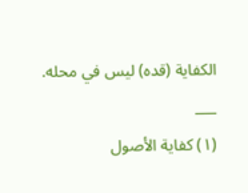الكفاية (قده) ليس في محله.
___
(١) كفاية الأصول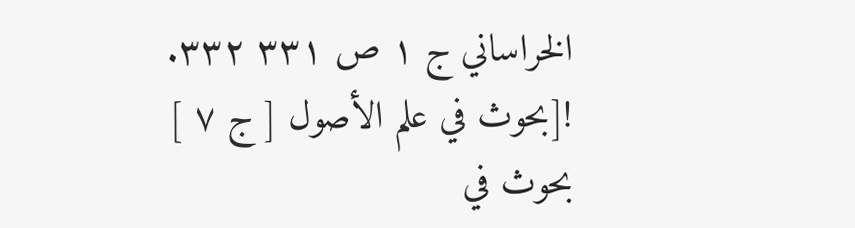الخراساني ج ١ ص ٣٣١ ٣٣٢.
![بحوث في علم الأصول [ ج ٧ ] بحوث في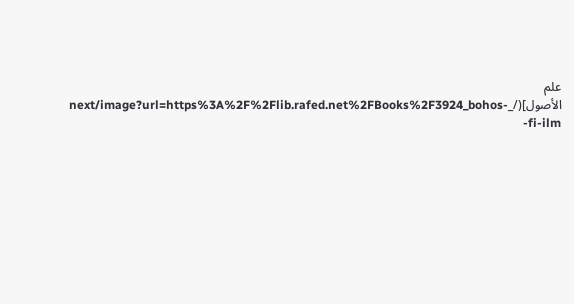علم الأصول](/_next/image?url=https%3A%2F%2Flib.rafed.net%2FBooks%2F3924_bohos-fi-ilm-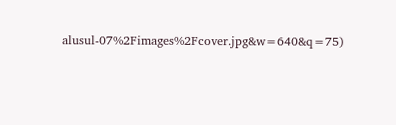alusul-07%2Fimages%2Fcover.jpg&w=640&q=75)